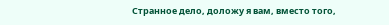Странное дело, доложу я вам, вместо того,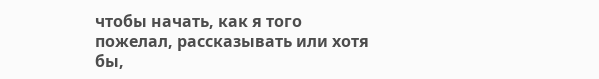чтобы начать, как я того пожелал, рассказывать или хотя бы,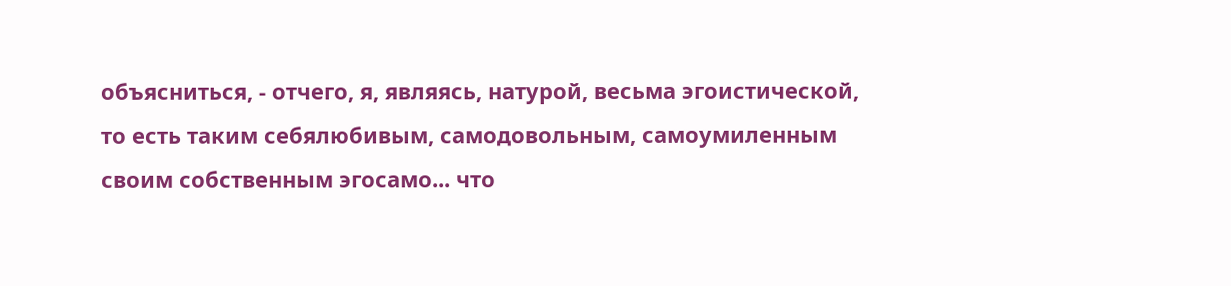объясниться, - отчего, я, являясь, натурой, весьма эгоистической, то есть таким себялюбивым, самодовольным, самоумиленным своим собственным эгосамо... что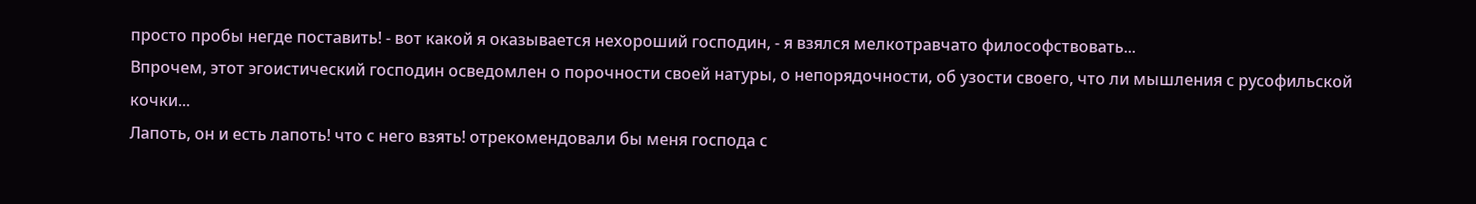просто пробы негде поставить! - вот какой я оказывается нехороший господин, - я взялся мелкотравчато философствовать...
Впрочем, этот эгоистический господин осведомлен о порочности своей натуры, о непорядочности, об узости своего, что ли мышления с русофильской кочки...
Лапоть, он и есть лапоть! что с него взять! отрекомендовали бы меня господа с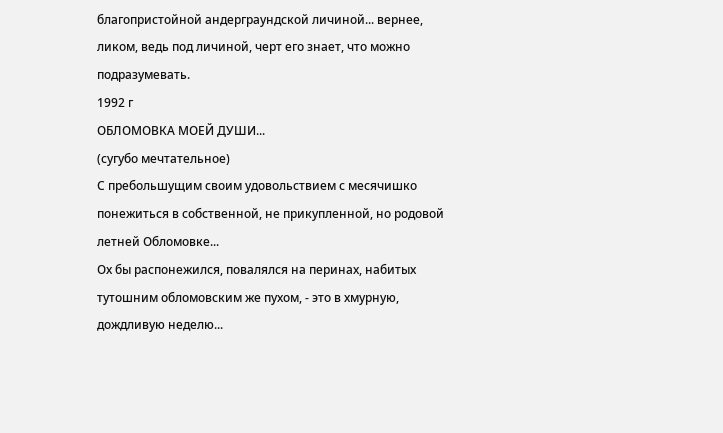благопристойной андерграундской личиной... вернее, ликом, ведь под личиной, черт его знает, что можно подразумевать.
1992 г
ОБЛОМОВКА МОЕЙ ДУШИ...
(сугубо мечтательное)
С пребольшущим своим удовольствием с месячишко понежиться в собственной, не прикупленной, но родовой летней Обломовке...
Ох бы распонежился, повалялся на перинах, набитых тутошним обломовским же пухом, - это в хмурную, дождливую неделю...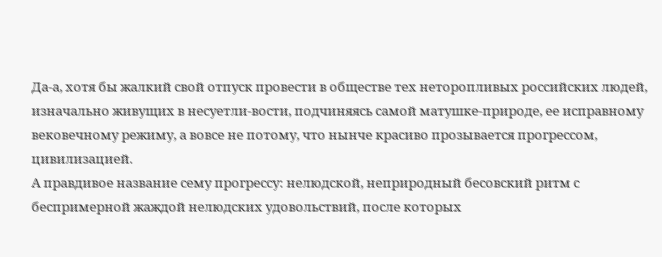Да-а, хотя бы жалкий свой отпуск провести в обществе тех неторопливых российских людей, изначально живущих в несуетли-вости, подчиняясь самой матушке-природе, ее исправному вековечному режиму, а вовсе не потому, что нынче красиво прозывается прогрессом, цивилизацией.
А правдивое название сему прогрессу: нелюдской, неприродный бесовский ритм с беспримерной жаждой нелюдских удовольствий, после которых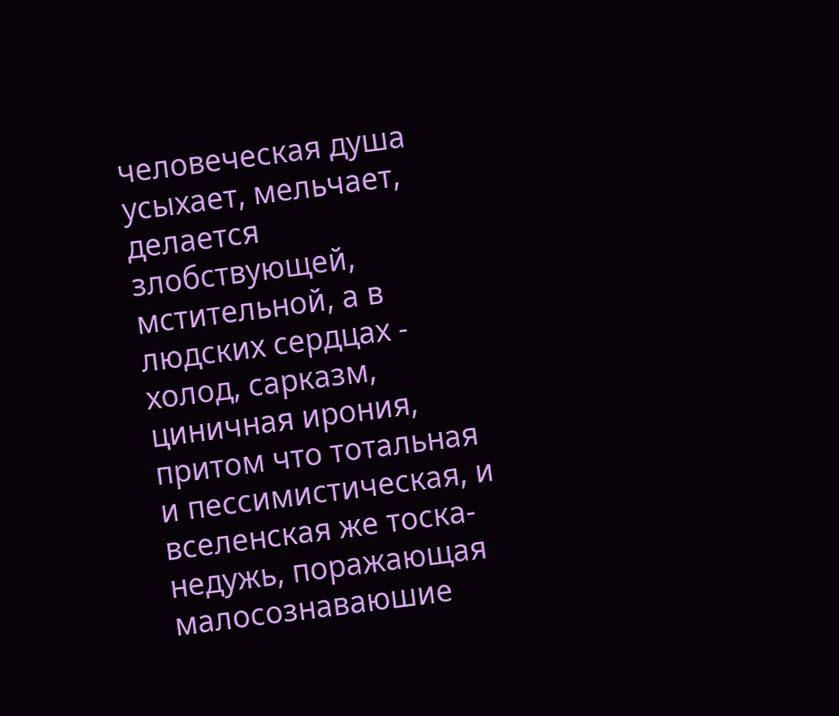человеческая душа усыхает, мельчает, делается злобствующей, мстительной, а в людских сердцах - холод, сарказм, циничная ирония, притом что тотальная и пессимистическая, и вселенская же тоска-недужь, поражающая малосознаваюшие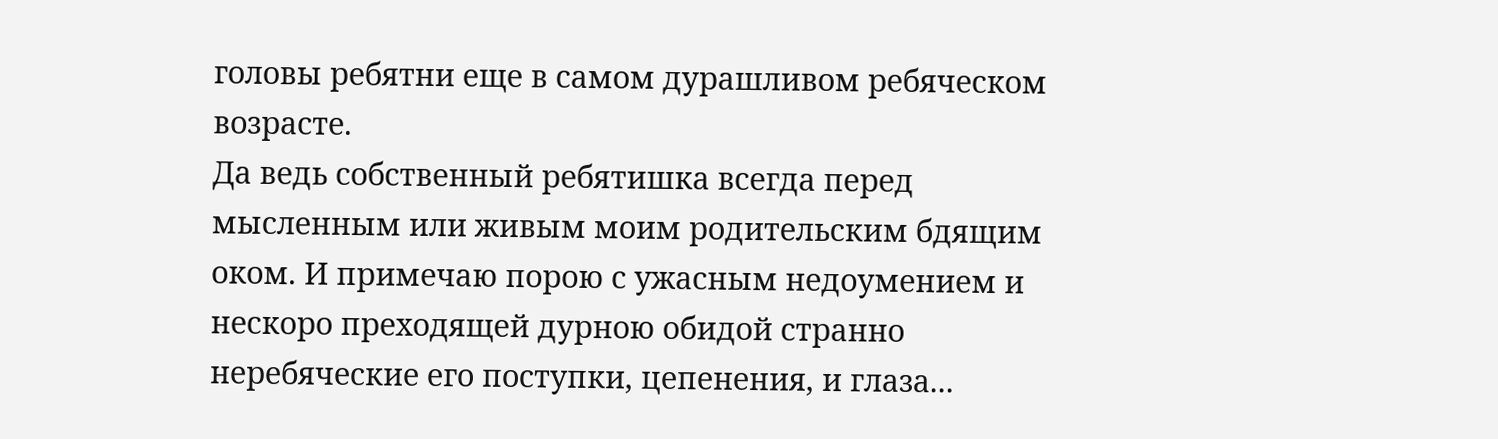головы ребятни еще в самом дурашливом ребяческом возрасте.
Да ведь собственный ребятишка всегда перед мысленным или живым моим родительским бдящим оком. И примечаю порою с ужасным недоумением и нескоро преходящей дурною обидой странно неребяческие его поступки, цепенения, и глаза...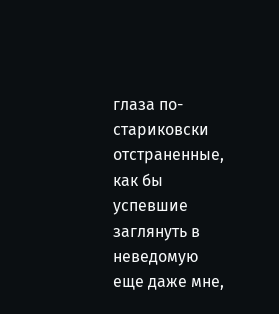глаза по-стариковски отстраненные, как бы успевшие заглянуть в неведомую еще даже мне,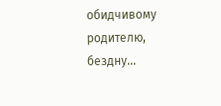обидчивому родителю, бездну...